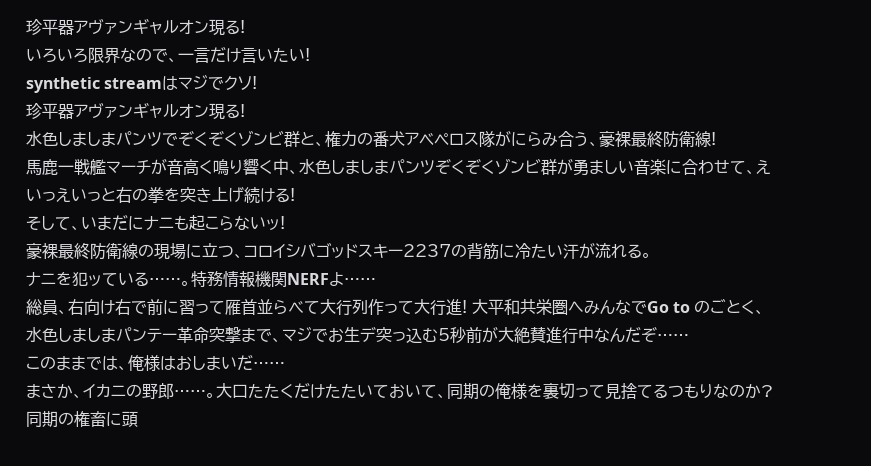珍平器アヴァンギャルオン現る!
いろいろ限界なので、一言だけ言いたい!
synthetic streamはマジでクソ!
珍平器アヴァンギャルオン現る!
水色しましまパンツでぞくぞくゾンビ群と、権力の番犬アベペロス隊がにらみ合う、豪裸最終防衛線!
馬鹿一戦艦マーチが音高く鳴り響く中、水色しましまパンツぞくぞくゾンビ群が勇ましい音楽に合わせて、えいっえいっと右の拳を突き上げ続ける!
そして、いまだにナニも起こらないッ!
豪裸最終防衛線の現場に立つ、コロイシバゴッドスキー2237の背筋に冷たい汗が流れる。
ナニを犯ッている……。特務情報機関NERFよ……
総員、右向け右で前に習って雁首並らべて大行列作って大行進! 大平和共栄圏へみんなでGo to のごとく、水色しましまパンテー革命突撃まで、マジでお生デ突っ込む5秒前が大絶賛進行中なんだぞ……
このままでは、俺様はおしまいだ……
まさか、イカニの野郎……。大口たたくだけたたいておいて、同期の俺様を裏切って見捨てるつもりなのか?
同期の権畜に頭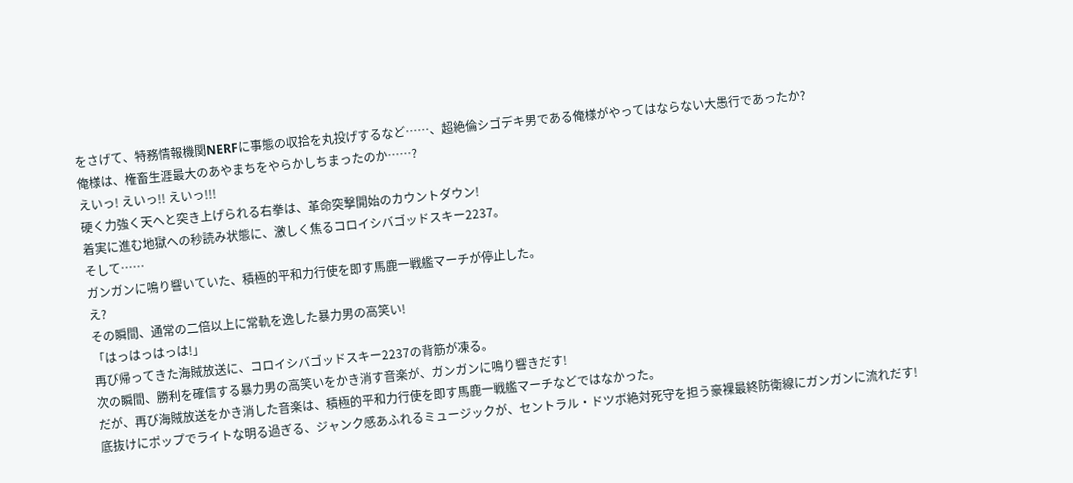をさげて、特務情報機関NERFに事態の収拾を丸投げするなど……、超絶倫シゴデキ男である俺様がやってはならない大愚行であったか?
俺様は、権畜生涯最大のあやまちをやらかしちまったのか……?
えいっ! えいっ!! えいっ!!!
硬く力強く天へと突き上げられる右拳は、革命突撃開始のカウントダウン!
着実に進む地獄への秒読み状態に、激しく焦るコロイシバゴッドスキー2237。
そして……
ガンガンに鳴り響いていた、積極的平和力行使を即す馬鹿一戦艦マーチが停止した。
え?
その瞬間、通常の二倍以上に常軌を逸した暴力男の高笑い!
「はっはっはっは!」
再び帰ってきた海賊放送に、コロイシバゴッドスキー2237の背筋が凍る。
次の瞬間、勝利を確信する暴力男の高笑いをかき消す音楽が、ガンガンに鳴り響きだす!
だが、再び海賊放送をかき消した音楽は、積極的平和力行使を即す馬鹿一戦艦マーチなどではなかった。
底抜けにポップでライトな明る過ぎる、ジャンク感あふれるミュージックが、セントラル・ドツボ絶対死守を担う豪裸最終防衛線にガンガンに流れだす!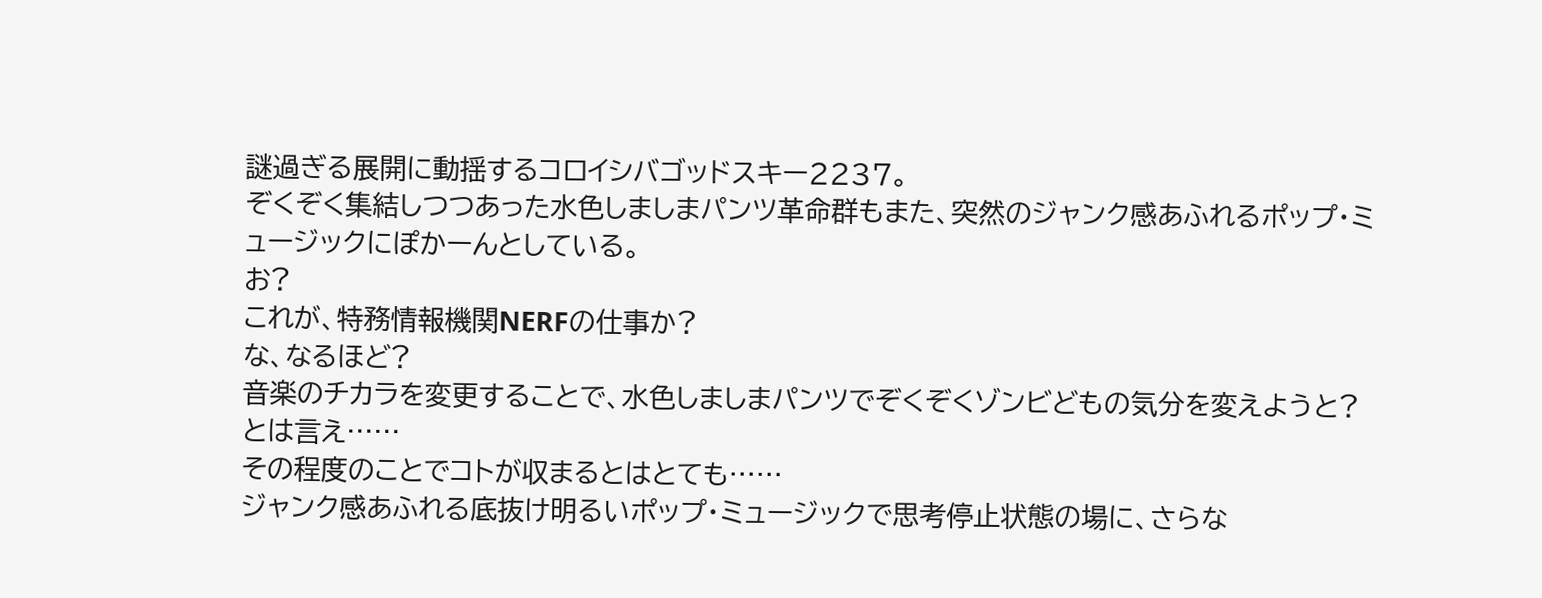謎過ぎる展開に動揺するコロイシバゴッドスキー2237。
ぞくぞく集結しつつあった水色しましまパンツ革命群もまた、突然のジャンク感あふれるポップ・ミュージックにぽかーんとしている。
お?
これが、特務情報機関NERFの仕事か?
な、なるほど?
音楽のチカラを変更することで、水色しましまパンツでぞくぞくゾンビどもの気分を変えようと?
とは言え……
その程度のことでコトが収まるとはとても……
ジャンク感あふれる底抜け明るいポップ・ミュージックで思考停止状態の場に、さらな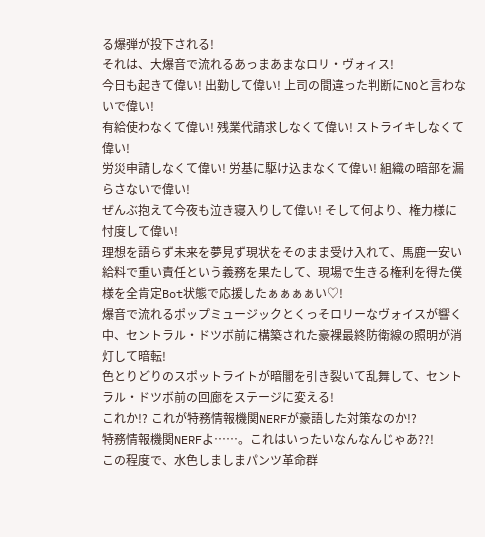る爆弾が投下される!
それは、大爆音で流れるあっまあまなロリ・ヴォィス!
今日も起きて偉い! 出勤して偉い! 上司の間違った判断にNOと言わないで偉い!
有給使わなくて偉い! 残業代請求しなくて偉い! ストライキしなくて偉い!
労災申請しなくて偉い! 労基に駆け込まなくて偉い! 組織の暗部を漏らさないで偉い!
ぜんぶ抱えて今夜も泣き寝入りして偉い! そして何より、権力様に忖度して偉い!
理想を語らず未来を夢見ず現状をそのまま受け入れて、馬鹿一安い給料で重い責任という義務を果たして、現場で生きる権利を得た僕様を全肯定Bot状態で応援したぁぁぁぁい♡!
爆音で流れるポップミュージックとくっそロリーなヴォイスが響く中、セントラル・ドツボ前に構築された豪裸最終防衛線の照明が消灯して暗転!
色とりどりのスポットライトが暗闇を引き裂いて乱舞して、セントラル・ドツボ前の回廊をステージに変える!
これか!? これが特務情報機関NERFが豪語した対策なのか!?
特務情報機関NERFよ……。これはいったいなんなんじゃあ??!
この程度で、水色しましまパンツ革命群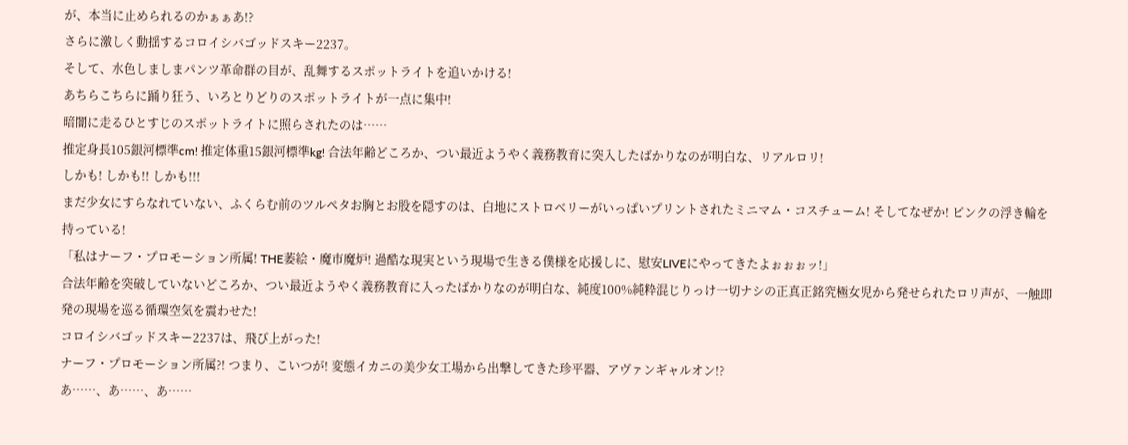が、本当に止められるのかぁぁあ!?
さらに激しく動揺するコロイシバゴッドスキー2237。
そして、水色しましまパンツ革命群の目が、乱舞するスポットライトを追いかける!
あちらこちらに踊り狂う、いろとりどりのスポットライトが一点に集中!
暗闇に走るひとすじのスポットライトに照らされたのは……
推定身長105銀河標準cm! 推定体重15銀河標準kg! 合法年齢どころか、つい最近ようやく義務教育に突入したばかりなのが明白な、リアルロリ!
しかも! しかも!! しかも!!!
まだ少女にすらなれていない、ふくらむ前のツルペタお胸とお股を隠すのは、白地にストロベリーがいっぱいプリントされたミニマム・コスチューム! そしてなぜか! ピンクの浮き輪を持っている!
「私はナーフ・プロモーション所属! THE萎絵・魔市魔炉! 過酷な現実という現場で生きる僕様を応援しに、慰安LIVEにやってきたよぉぉぉッ!」
合法年齢を突破していないどころか、つい最近ようやく義務教育に入ったばかりなのが明白な、純度100%純粋混じりっけ一切ナシの正真正銘究極女児から発せられたロリ声が、一触即発の現場を巡る循環空気を震わせた!
コロイシバゴッドスキー2237は、飛び上がった!
ナーフ・プロモーション所属?! つまり、こいつが! 変態イカニの美少女工場から出撃してきた珍平器、アヴァンギャルオン!?
あ……、あ……、あ……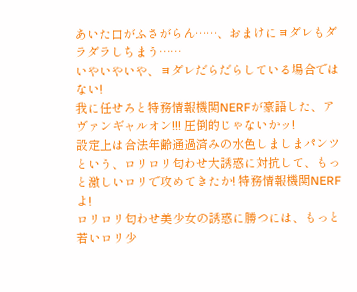あいた口がふさがらん……、おまけにヨダレもダラダラしちまう……
いやいやいや、ヨダレだらだらしている場合ではない!
我に任せろと特務情報機関NERFが豪語した、アヴァンギャルオン!!! 圧倒的じゃないかッ!
設定上は合法年齢通過済みの水色しましまパンツという、ロリロリ匂わせ大誘惑に対抗して、もっと激しいロリで攻めてきたか! 特務情報機関NERFよ!
ロリロリ匂わせ美少女の誘惑に勝つには、もっと若いロリ少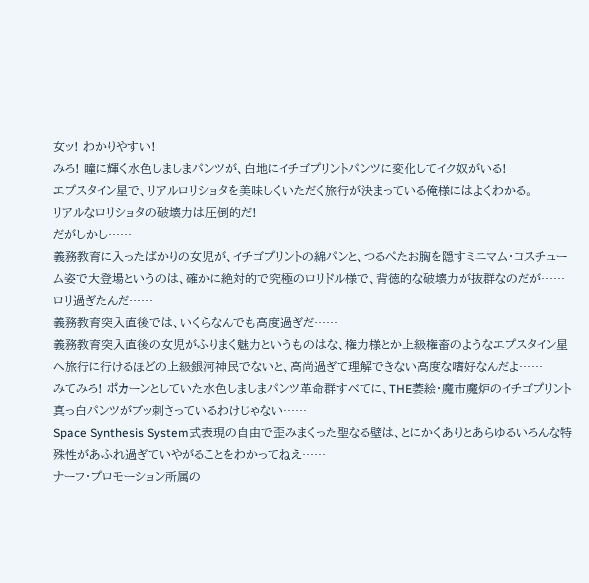女ッ! わかりやすい!
みろ! 瞳に輝く水色しましまパンツが、白地にイチゴプリントパンツに変化してイク奴がいる!
エプスタイン星で、リアルロリショタを美味しくいただく旅行が決まっている俺様にはよくわかる。
リアルなロリショタの破壊力は圧倒的だ!
だがしかし……
義務教育に入ったばかりの女児が、イチゴプリントの綿パンと、つるぺたお胸を隠すミニマム・コスチューム姿で大登場というのは、確かに絶対的で究極のロリドル様で、背徳的な破壊力が抜群なのだが……
ロリ過ぎたんだ……
義務教育突入直後では、いくらなんでも高度過ぎだ……
義務教育突入直後の女児がふりまく魅力というものはな、権力様とか上級権畜のようなエプスタイン星へ旅行に行けるほどの上級銀河神民でないと、高尚過ぎて理解できない高度な嗜好なんだよ……
みてみろ! ポカーンとしていた水色しましまパンツ革命群すべてに、THE萎絵・魔市魔炉のイチゴプリント真っ白パンツがブッ刺さっているわけじゃない……
Space Synthesis System式表現の自由で歪みまくった聖なる壁は、とにかくありとあらゆるいろんな特殊性があふれ過ぎていやがることをわかってねえ……
ナーフ・プロモーション所属の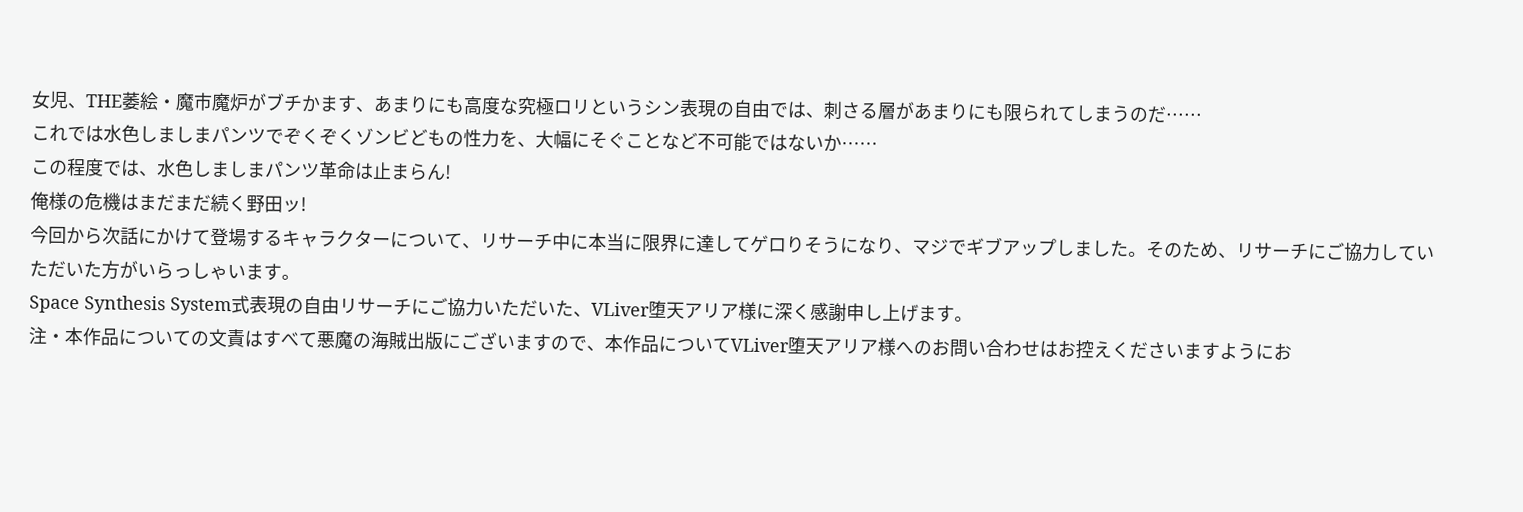女児、THE萎絵・魔市魔炉がブチかます、あまりにも高度な究極ロリというシン表現の自由では、刺さる層があまりにも限られてしまうのだ……
これでは水色しましまパンツでぞくぞくゾンビどもの性力を、大幅にそぐことなど不可能ではないか……
この程度では、水色しましまパンツ革命は止まらん!
俺様の危機はまだまだ続く野田ッ!
今回から次話にかけて登場するキャラクターについて、リサーチ中に本当に限界に達してゲロりそうになり、マジでギブアップしました。そのため、リサーチにご協力していただいた方がいらっしゃいます。
Space Synthesis System式表現の自由リサーチにご協力いただいた、VLiver堕天アリア様に深く感謝申し上げます。
注・本作品についての文責はすべて悪魔の海賊出版にございますので、本作品についてVLiver堕天アリア様へのお問い合わせはお控えくださいますようにお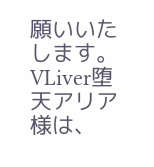願いいたします。
VLiver堕天アリア様は、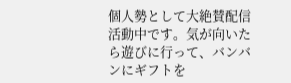個人勢として大絶賛配信活動中です。気が向いたら遊びに行って、バンバンにギフトを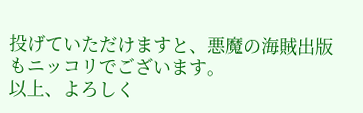投げていただけますと、悪魔の海賊出版もニッコリでございます。
以上、よろしく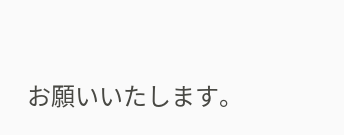お願いいたします。